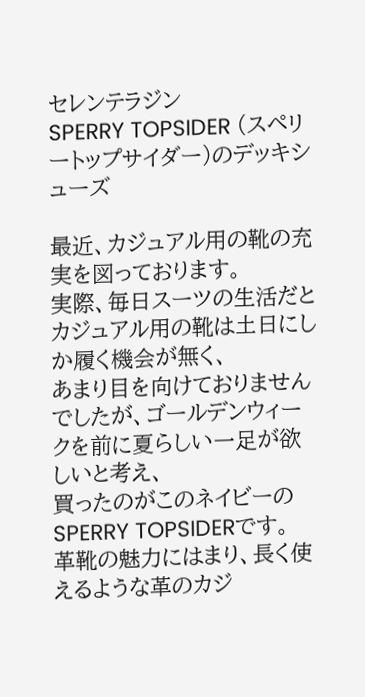セレンテラジン
SPERRY TOPSIDER (スペリートップサイダー)のデッキシューズ

最近、カジュアル用の靴の充実を図っております。
実際、毎日スーツの生活だとカジュアル用の靴は土日にしか履く機会が無く、
あまり目を向けておりませんでしたが、ゴールデンウィークを前に夏らしい一足が欲しいと考え、
買ったのがこのネイビーのSPERRY TOPSIDERです。
革靴の魅力にはまり、長く使えるような革のカジ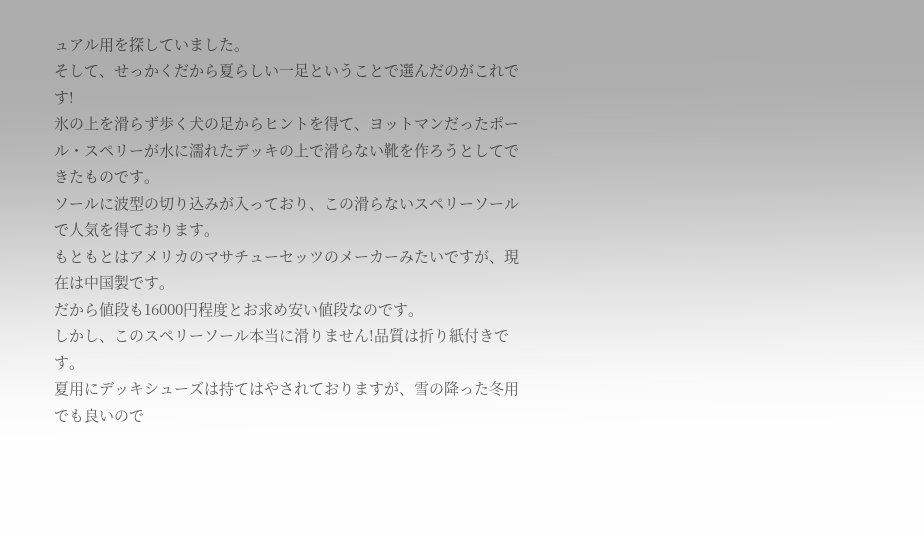ュアル用を探していました。
そして、せっかくだから夏らしい一足ということで選んだのがこれです!
氷の上を滑らず歩く犬の足からヒントを得て、ヨットマンだったポール・スペリーが水に濡れたデッキの上で滑らない靴を作ろうとしてできたものです。
ソールに波型の切り込みが入っており、この滑らないスペリーソールで人気を得ております。
もともとはアメリカのマサチューセッツのメーカーみたいですが、現在は中国製です。
だから値段も16000円程度とお求め安い値段なのです。
しかし、このスペリーソール本当に滑りません!品質は折り紙付きです。
夏用にデッキシューズは持てはやされておりますが、雪の降った冬用でも良いので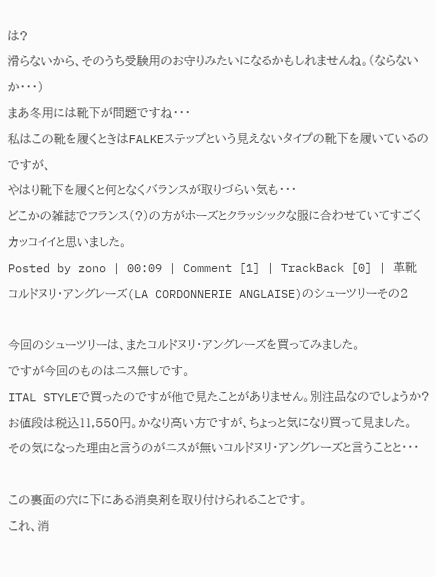は?
滑らないから、そのうち受験用のお守りみたいになるかもしれませんね。(ならないか・・・)
まあ冬用には靴下が問題ですね・・・
私はこの靴を履くときはFALKEステップという見えないタイプの靴下を履いているのですが、
やはり靴下を履くと何となくバランスが取りづらい気も・・・
どこかの雑誌でフランス(?)の方がホーズとクラッシックな服に合わせていてすごくカッコイイと思いました。
Posted by zono | 00:09 | Comment [1] | TrackBack [0] | 革靴
コルドヌリ・アングレーズ(LA CORDONNERIE ANGLAISE)のシューツリーその2

今回のシューツリーは、またコルドヌリ・アングレーズを買ってみました。
ですが今回のものはニス無しです。
ITAL STYLEで買ったのですが他で見たことがありません。別注品なのでしょうか?
お値段は税込11,550円。かなり高い方ですが、ちょっと気になり買って見ました。
その気になった理由と言うのがニスが無いコルドヌリ・アングレーズと言うことと・・・

この裏面の穴に下にある消臭剤を取り付けられることです。
これ、消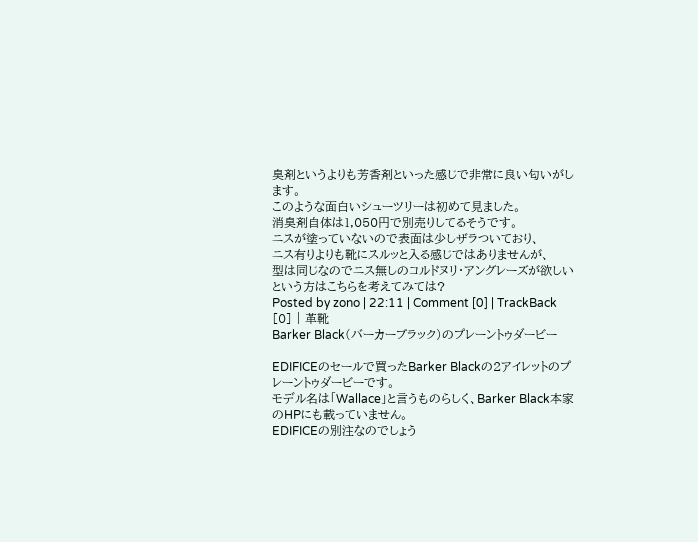臭剤というよりも芳香剤といった感じで非常に良い匂いがします。
このような面白いシューツリーは初めて見ました。
消臭剤自体は1,050円で別売りしてるそうです。
ニスが塗っていないので表面は少しザラついており、
ニス有りよりも靴にスルッと入る感じではありませんが、
型は同じなのでニス無しのコルドヌリ・アングレーズが欲しいという方はこちらを考えてみては?
Posted by zono | 22:11 | Comment [0] | TrackBack [0] | 革靴
Barker Black(バーカーブラック)のプレーントゥダービー

EDIFICEのセールで買ったBarker Blackの2アイレットのプレーントゥダービーです。
モデル名は「Wallace」と言うものらしく、Barker Black本家のHPにも載っていません。
EDIFICEの別注なのでしょう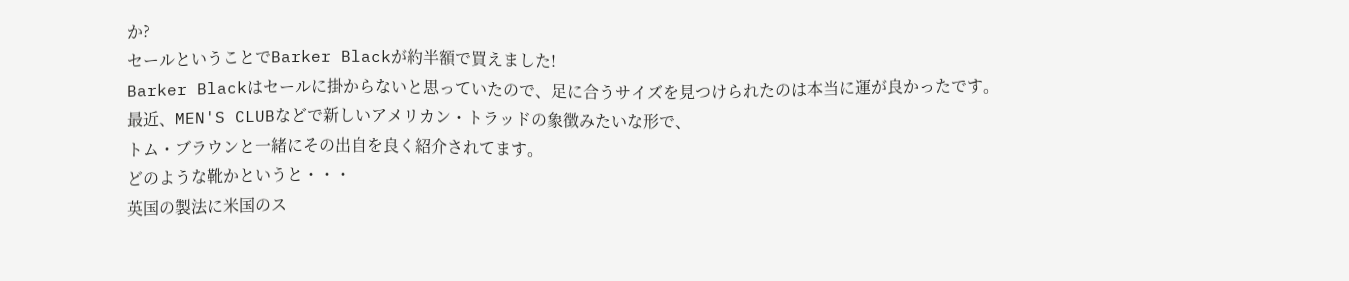か?
セールということでBarker Blackが約半額で買えました!
Barker Blackはセールに掛からないと思っていたので、足に合うサイズを見つけられたのは本当に運が良かったです。
最近、MEN'S CLUBなどで新しいアメリカン・トラッドの象徴みたいな形で、
トム・ブラウンと一緒にその出自を良く紹介されてます。
どのような靴かというと・・・
英国の製法に米国のス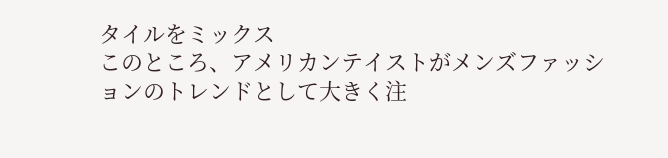タイルをミックス
このところ、アメリカンテイストがメンズファッションのトレンドとして大きく注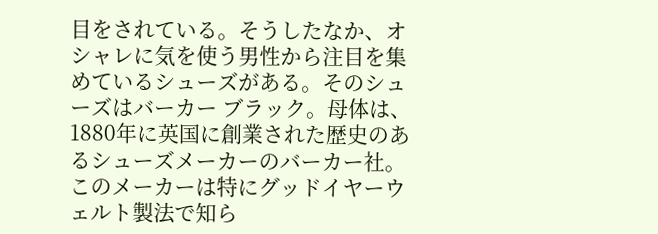目をされている。そうしたなか、オシャレに気を使う男性から注目を集めているシューズがある。そのシューズはバーカー ブラック。母体は、1880年に英国に創業された歴史のあるシューズメーカーのバーカー社。このメーカーは特にグッドイヤーウェルト製法で知ら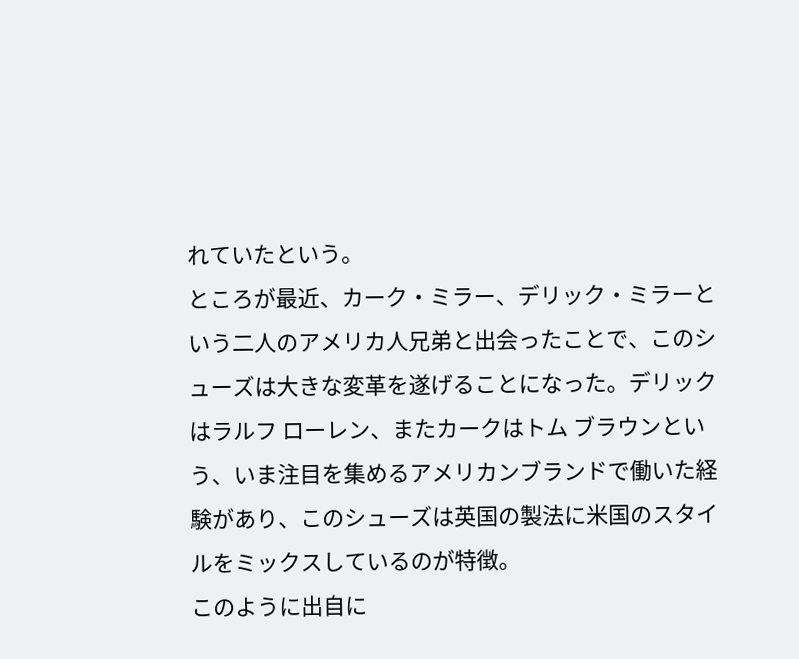れていたという。
ところが最近、カーク・ミラー、デリック・ミラーという二人のアメリカ人兄弟と出会ったことで、このシューズは大きな変革を遂げることになった。デリックはラルフ ローレン、またカークはトム ブラウンという、いま注目を集めるアメリカンブランドで働いた経験があり、このシューズは英国の製法に米国のスタイルをミックスしているのが特徴。
このように出自に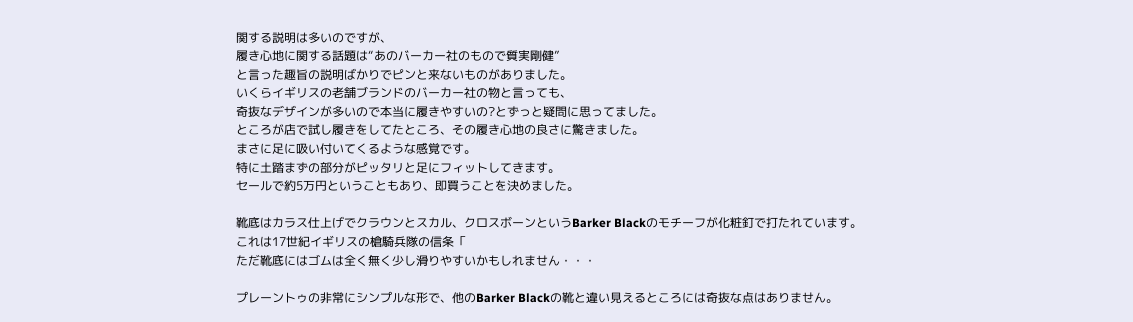関する説明は多いのですが、
履き心地に関する話題は“あのバーカー社のもので質実剛健”
と言った趣旨の説明ばかりでピンと来ないものがありました。
いくらイギリスの老舗ブランドのバーカー社の物と言っても、
奇抜なデザインが多いので本当に履きやすいの?とずっと疑問に思ってました。
ところが店で試し履きをしてたところ、その履き心地の良さに驚きました。
まさに足に吸い付いてくるような感覚です。
特に土踏まずの部分がピッタリと足にフィットしてきます。
セールで約5万円ということもあり、即買うことを決めました。

靴底はカラス仕上げでクラウンとスカル、クロスボーンというBarker Blackのモチーフが化粧釘で打たれています。
これは17世紀イギリスの槍騎兵隊の信条「
ただ靴底にはゴムは全く無く少し滑りやすいかもしれません・・・

プレーントゥの非常にシンプルな形で、他のBarker Blackの靴と違い見えるところには奇抜な点はありません。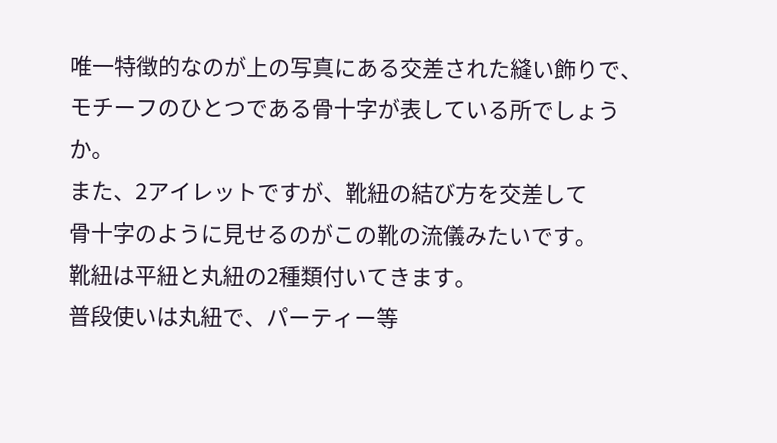唯一特徴的なのが上の写真にある交差された縫い飾りで、
モチーフのひとつである骨十字が表している所でしょうか。
また、2アイレットですが、靴紐の結び方を交差して
骨十字のように見せるのがこの靴の流儀みたいです。
靴紐は平紐と丸紐の2種類付いてきます。
普段使いは丸紐で、パーティー等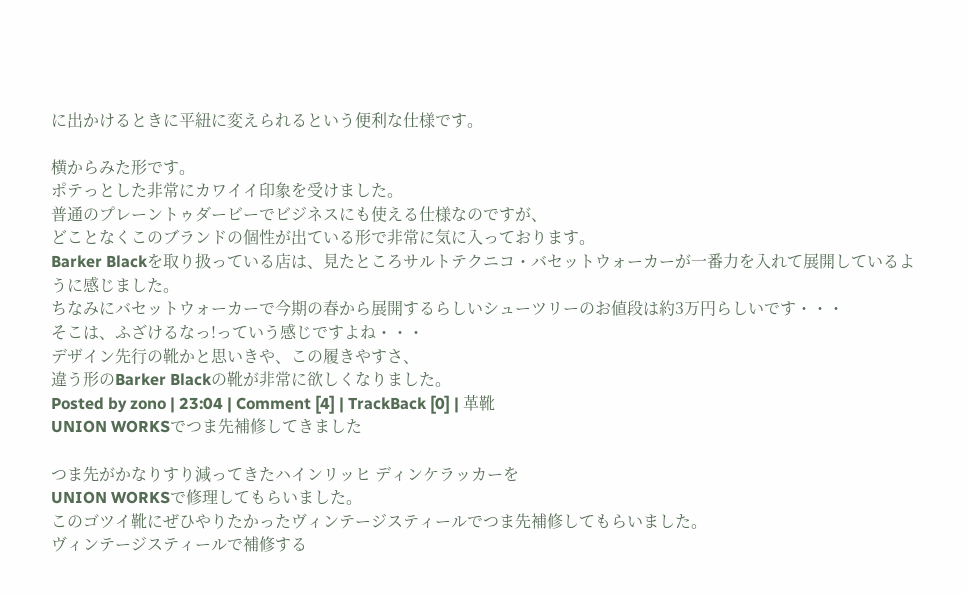に出かけるときに平紐に変えられるという便利な仕様です。

横からみた形です。
ポテっとした非常にカワイイ印象を受けました。
普通のプレーントゥダービーでビジネスにも使える仕様なのですが、
どことなくこのブランドの個性が出ている形で非常に気に入っております。
Barker Blackを取り扱っている店は、見たところサルトテクニコ・バセットウォーカーが一番力を入れて展開しているように感じました。
ちなみにバセットウォーカーで今期の春から展開するらしいシューツリーのお値段は約3万円らしいです・・・
そこは、ふざけるなっ!っていう感じですよね・・・
デザイン先行の靴かと思いきや、この履きやすさ、
違う形のBarker Blackの靴が非常に欲しくなりました。
Posted by zono | 23:04 | Comment [4] | TrackBack [0] | 革靴
UNION WORKSでつま先補修してきました

つま先がかなりすり減ってきたハインリッヒ ディンケラッカーを
UNION WORKSで修理してもらいました。
このゴツイ靴にぜひやりたかったヴィンテージスティールでつま先補修してもらいました。
ヴィンテージスティールで補修する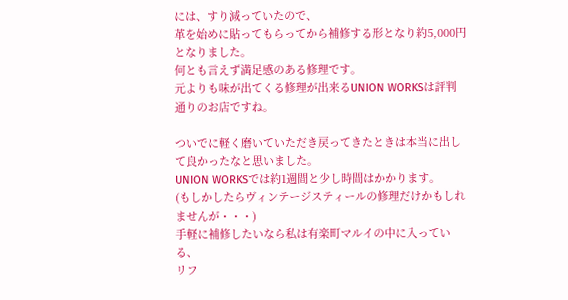には、すり減っていたので、
革を始めに貼ってもらってから補修する形となり約5,000円となりました。
何とも言えず満足感のある修理です。
元よりも味が出てくる修理が出来るUNION WORKSは評判通りのお店ですね。

ついでに軽く磨いていただき戻ってきたときは本当に出して良かったなと思いました。
UNION WORKSでは約1週間と少し時間はかかります。
(もしかしたらヴィンテージスティールの修理だけかもしれませんが・・・)
手軽に補修したいなら私は有楽町マルイの中に入っている、
リフ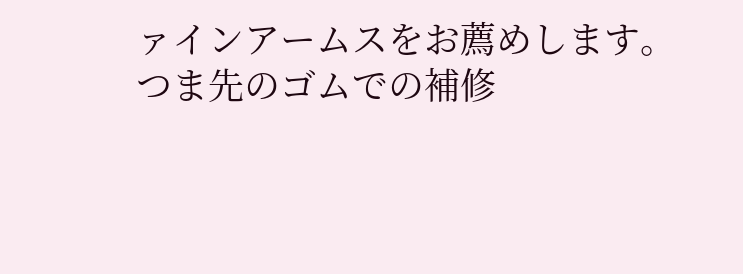ァインアームスをお薦めします。
つま先のゴムでの補修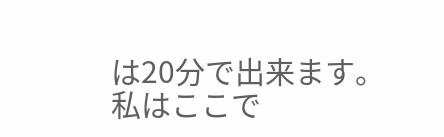は20分で出来ます。
私はここで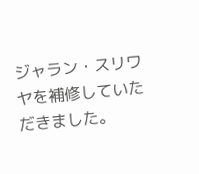ジャラン・スリワヤを補修していただきました。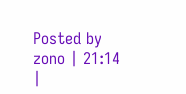Posted by zono | 21:14 |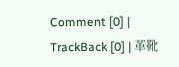Comment [0] | TrackBack [0] | 革靴